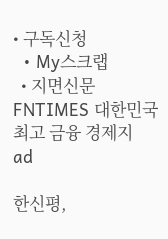• 구독신청
  • My스크랩
  • 지면신문
FNTIMES 대한민국 최고 금융 경제지
ad

한신평,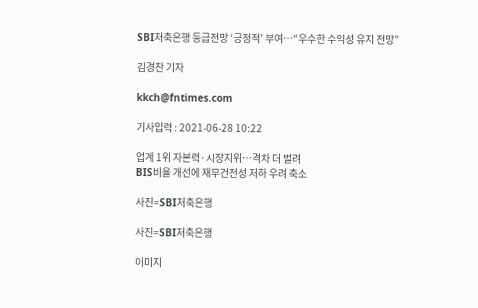SBI저축은행 등급전망 ‘긍정적’ 부여…“우수한 수익성 유지 전망”

김경찬 기자

kkch@fntimes.com

기사입력 : 2021-06-28 10:22

업계 1위 자본력·시장지위…격차 더 벌려
BIS비율 개선에 재무건전성 저하 우려 축소

사진=SBI저축은행

사진=SBI저축은행

이미지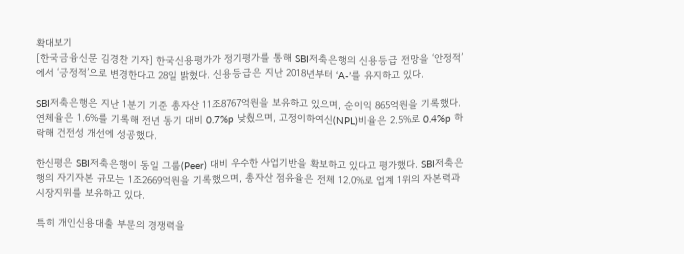확대보기
[한국금융신문 김경찬 기자] 한국신용평가가 정기평가를 통해 SBI저축은행의 신용등급 전망을 ‘안정적’에서 ‘긍정적’으로 변경한다고 28일 밝혔다. 신용등급은 지난 2018년부터 ‘A-’를 유지하고 있다.

SBI저축은행은 지난 1분기 기준 총자산 11조8767억원을 보유하고 있으며, 순이익 865억원을 기록했다. 연체율은 1.6%를 기록해 전년 동기 대비 0.7%p 낮췄으며, 고정이하여신(NPL)비율은 2.5%로 0.4%p 하락해 건전성 개선에 성공했다.

한신평은 SBI저축은행이 동일 그룹(Peer) 대비 우수한 사업기반을 확보하고 있다고 평가했다. SBI저축은행의 자기자본 규모는 1조2669억원을 기록했으며, 총자산 점유율은 전체 12.0%로 업계 1위의 자본력과 시장지위를 보유하고 있다.

특히 개인신용대출 부문의 경쟁력을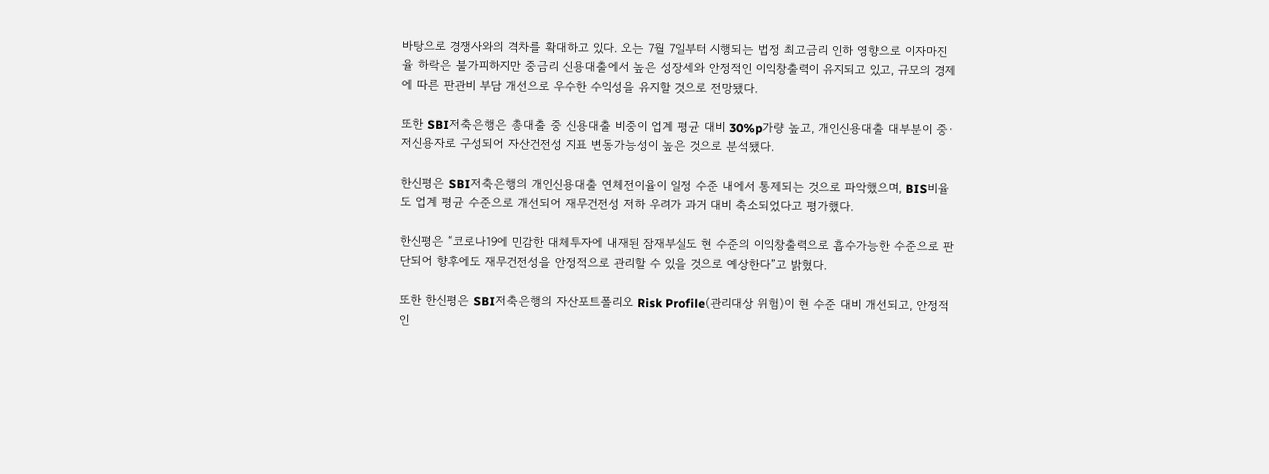바탕으로 경쟁사와의 격차를 확대하고 있다. 오는 7월 7일부터 시행되는 법정 최고금리 인하 영향으로 이자마진율 하락은 불가피하지만 중금리 신용대출에서 높은 성장세와 안정적인 이익창출력이 유지되고 있고, 규모의 경제에 따른 판관비 부담 개선으로 우수한 수익성을 유지할 것으로 전망됐다.

또한 SBI저축은행은 총대출 중 신용대출 비중이 업계 평균 대비 30%p가량 높고, 개인신용대출 대부분이 중·저신용자로 구성되어 자산건전성 지표 변동가능성이 높은 것으로 분석됐다.

한신평은 SBI저축은행의 개인신용대출 연체전이율이 일정 수준 내에서 통제되는 것으로 파악했으며, BIS비율도 업계 평균 수준으로 개선되어 재무건전성 저하 우려가 과거 대비 축소되었다고 평가했다.

한신평은 “코로나19에 민감한 대체투자에 내재된 잠재부실도 현 수준의 이익창출력으로 흡수가능한 수준으로 판단되어 향후에도 재무건전성을 안정적으로 관리할 수 있을 것으로 예상한다”고 밝혔다.

또한 한신평은 SBI저축은행의 자산포트폴리오 Risk Profile(관리대상 위험)이 현 수준 대비 개선되고, 안정적인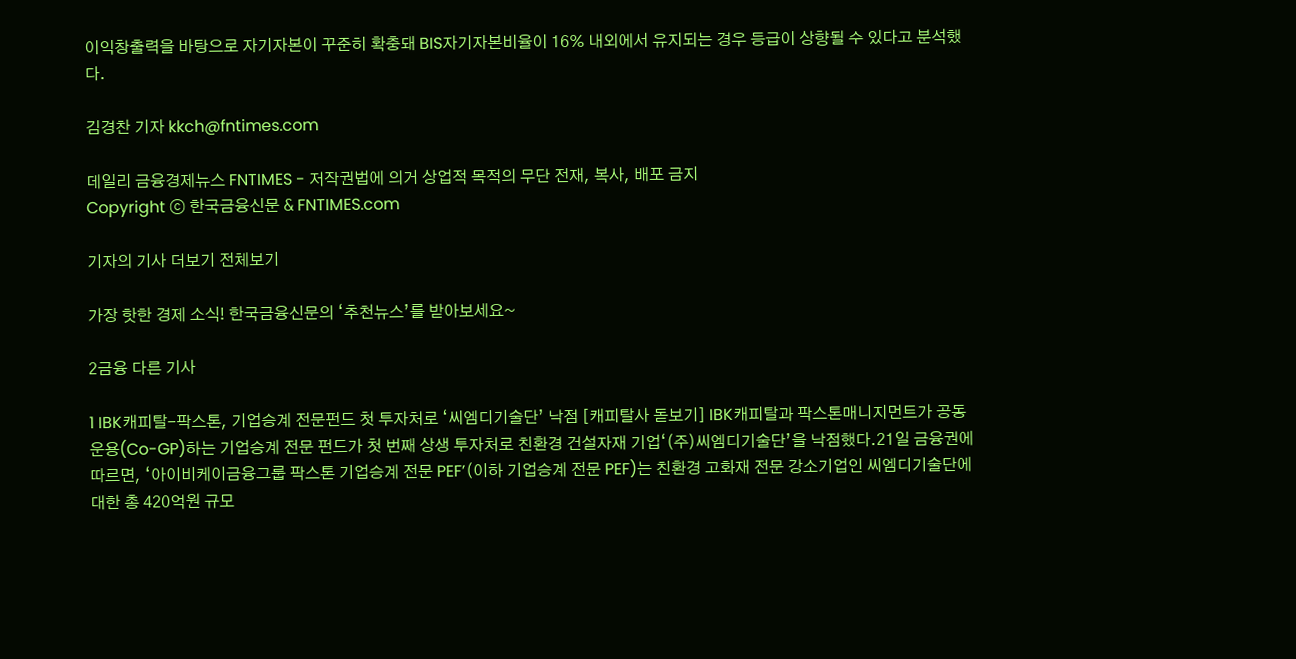이익창출력을 바탕으로 자기자본이 꾸준히 확충돼 BIS자기자본비율이 16% 내외에서 유지되는 경우 등급이 상향될 수 있다고 분석했다.

김경찬 기자 kkch@fntimes.com

데일리 금융경제뉴스 FNTIMES - 저작권법에 의거 상업적 목적의 무단 전재, 복사, 배포 금지
Copyright ⓒ 한국금융신문 & FNTIMES.com

기자의 기사 더보기 전체보기

가장 핫한 경제 소식! 한국금융신문의 ‘추천뉴스’를 받아보세요~

2금융 다른 기사

1 IBK캐피탈-팍스톤, 기업승계 전문펀드 첫 투자처로 ‘씨엠디기술단’ 낙점 [캐피탈사 돋보기] IBK캐피탈과 팍스톤매니지먼트가 공동 운용(Co-GP)하는 기업승계 전문 펀드가 첫 번째 상생 투자처로 친환경 건설자재 기업‘(주)씨엠디기술단’을 낙점했다.21일 금융권에 따르면, ‘아이비케이금융그룹 팍스톤 기업승계 전문 PEF’(이하 기업승계 전문 PEF)는 친환경 고화재 전문 강소기업인 씨엠디기술단에 대한 총 420억원 규모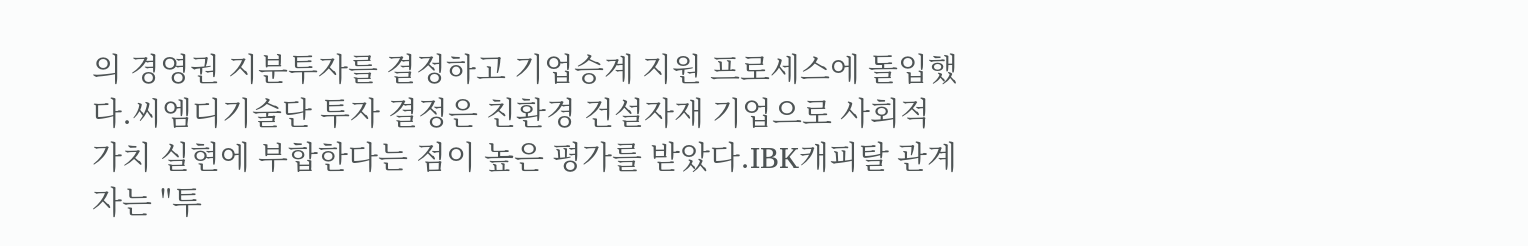의 경영권 지분투자를 결정하고 기업승계 지원 프로세스에 돌입했다.씨엠디기술단 투자 결정은 친환경 건설자재 기업으로 사회적 가치 실현에 부합한다는 점이 높은 평가를 받았다.IBK캐피탈 관계자는 "투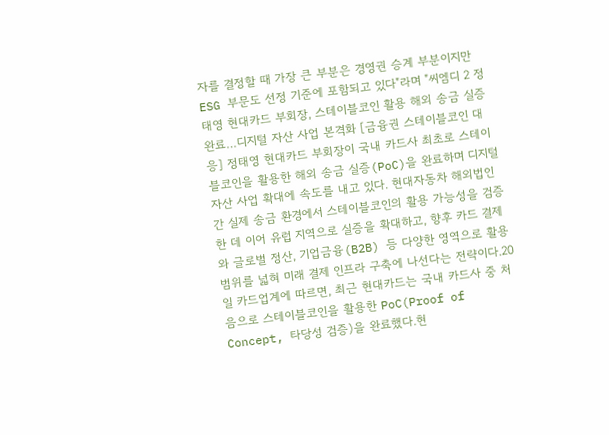자를 결정할 때 가장 큰 부분은 경영권 승계 부분이지만 ESG 부문도 선정 기준에 포함되고 있다"라며 "씨엠디 2 정태영 현대카드 부회장, 스테이블코인 활용 해외 송금 실증 완료…디지털 자산 사업 본격화 [금융권 스테이블코인 대응] 정태영 현대카드 부회장이 국내 카드사 최초로 스테이블코인을 활용한 해외 송금 실증(PoC)을 완료하며 디지털자산 사업 확대에 속도를 내고 있다. 현대자동차 해외법인 간 실제 송금 환경에서 스테이블코인의 활용 가능성을 검증한 데 이어 유럽 지역으로 실증을 확대하고, 향후 카드 결제와 글로벌 정산, 기업금융(B2B) 등 다양한 영역으로 활용 범위를 넓혀 미래 결제 인프라 구축에 나선다는 전략이다.20일 카드업계에 따르면, 최근 현대카드는 국내 카드사 중 처음으로 스테이블코인을 활용한 PoC(Proof of Concept, 타당성 검증)을 완료했다.현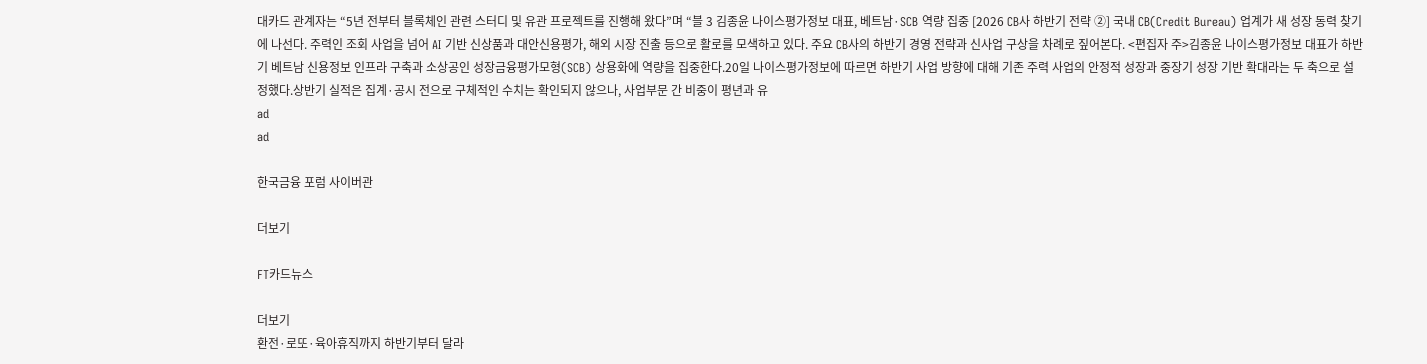대카드 관계자는 “5년 전부터 블록체인 관련 스터디 및 유관 프로젝트를 진행해 왔다”며 “블 3 김종윤 나이스평가정보 대표, 베트남·SCB 역량 집중 [2026 CB사 하반기 전략 ②] 국내 CB(Credit Bureau) 업계가 새 성장 동력 찾기에 나선다. 주력인 조회 사업을 넘어 AI 기반 신상품과 대안신용평가, 해외 시장 진출 등으로 활로를 모색하고 있다. 주요 CB사의 하반기 경영 전략과 신사업 구상을 차례로 짚어본다. <편집자 주>김종윤 나이스평가정보 대표가 하반기 베트남 신용정보 인프라 구축과 소상공인 성장금융평가모형(SCB) 상용화에 역량을 집중한다.20일 나이스평가정보에 따르면 하반기 사업 방향에 대해 기존 주력 사업의 안정적 성장과 중장기 성장 기반 확대라는 두 축으로 설정했다.상반기 실적은 집계·공시 전으로 구체적인 수치는 확인되지 않으나, 사업부문 간 비중이 평년과 유
ad
ad

한국금융 포럼 사이버관

더보기

FT카드뉴스

더보기
환전·로또·육아휴직까지 하반기부터 달라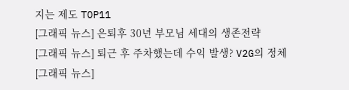지는 제도 TOP11
[그래픽 뉴스] 은퇴후 30년 부모님 세대의 생존전략
[그래픽 뉴스] 퇴근 후 주차했는데 수익 발생? V2G의 정체
[그래픽 뉴스]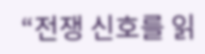“전쟁 신호를 읽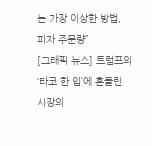는 가장 이상한 방법, 피자 주문량”
[그래픽 뉴스] 트럼프의 ‘타코 한 입’에 흔들린 시장의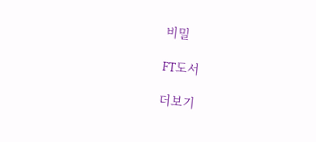비밀

FT도서

더보기